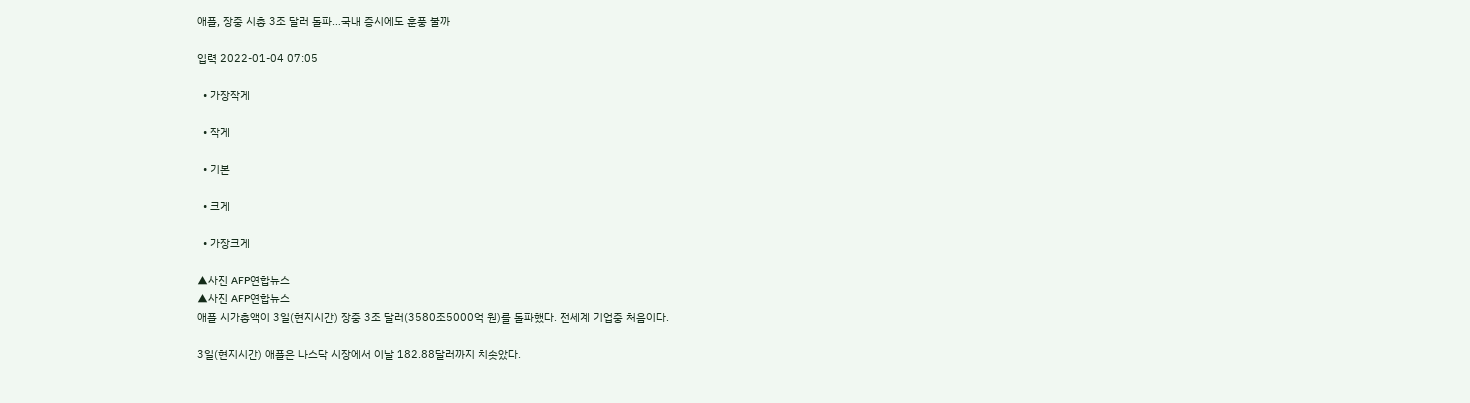애플, 장중 시총 3조 달러 돌파…국내 증시에도 훈풍 불까

입력 2022-01-04 07:05

  • 가장작게

  • 작게

  • 기본

  • 크게

  • 가장크게

▲사진 AFP연합뉴스
▲사진 AFP연합뉴스
애플 시가총액이 3일(현지시간) 장중 3조 달러(3580조5000억 원)를 돌파했다. 전세계 기업중 처음이다.

3일(현지시간) 애플은 나스닥 시장에서 이날 182.88달러까지 치솟았다.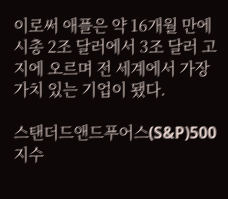이로써 애플은 약 16개월 만에 시총 2조 달러에서 3조 달러 고지에 오르며 전 세계에서 가장 가치 있는 기업이 됐다.

스탠더드앤드푸어스(S&P)500 지수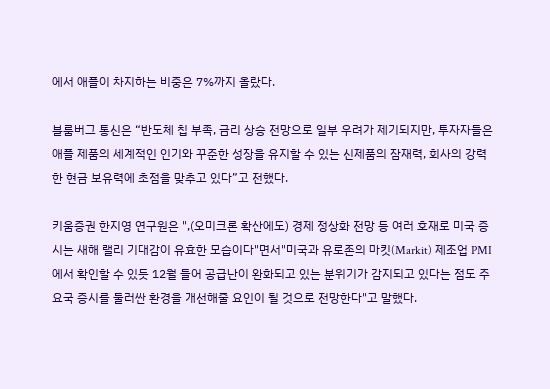에서 애플이 차지하는 비중은 7%까지 올랐다.

블룸버그 통신은 “반도체 칩 부족, 금리 상승 전망으로 일부 우려가 제기되지만, 투자자들은 애플 제품의 세계적인 인기와 꾸준한 성장을 유지할 수 있는 신제품의 잠재력, 회사의 강력한 현금 보유력에 초점을 맞추고 있다”고 전했다.

키움증권 한지영 연구원은 ",(오미크론 확산에도) 경제 정상화 전망 등 여러 호재로 미국 증시는 새해 랠리 기대감이 유효한 모습이다"면서"미국과 유로존의 마킷(Markit) 제조업 PMI 에서 확인할 수 있듯 12월 들어 공급난이 완화되고 있는 분위기가 감지되고 있다는 점도 주요국 증시를 둘러싼 환경을 개선해줄 요인이 될 것으로 전망한다"고 말했다.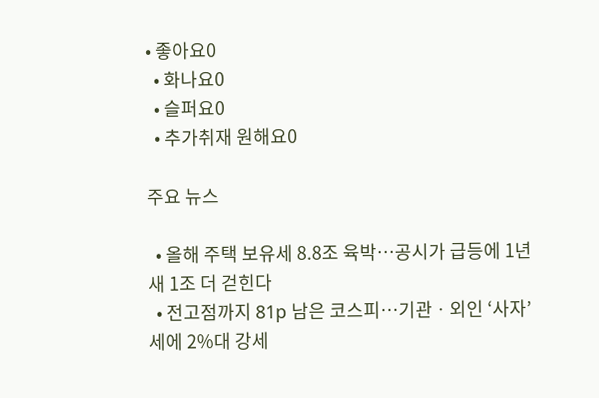• 좋아요0
  • 화나요0
  • 슬퍼요0
  • 추가취재 원해요0

주요 뉴스

  • 올해 주택 보유세 8.8조 육박…공시가 급등에 1년 새 1조 더 걷힌다
  • 전고점까지 81p 남은 코스피⋯기관ㆍ외인 ‘사자’세에 2%대 강세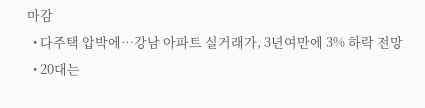마감
  • 다주택 압박에⋯강남 아파트 실거래가, 3년여만에 3% 하락 전망
  • 20대는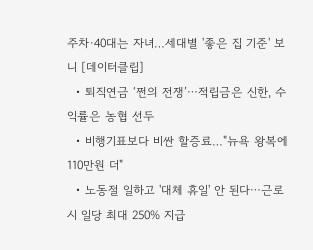주차·40대는 자녀…세대별 '좋은 집 기준' 보니 [데이터클립]
  • 퇴직연금 ‘쩐의 전쟁’⋯적립금은 신한, 수익률은 농협 선두
  • 비행기표보다 비싼 할증료…"뉴욕 왕복에 110만원 더"
  • 노동절 일하고 '대체 휴일' 안 된다⋯근로 시 일당 최대 250% 지급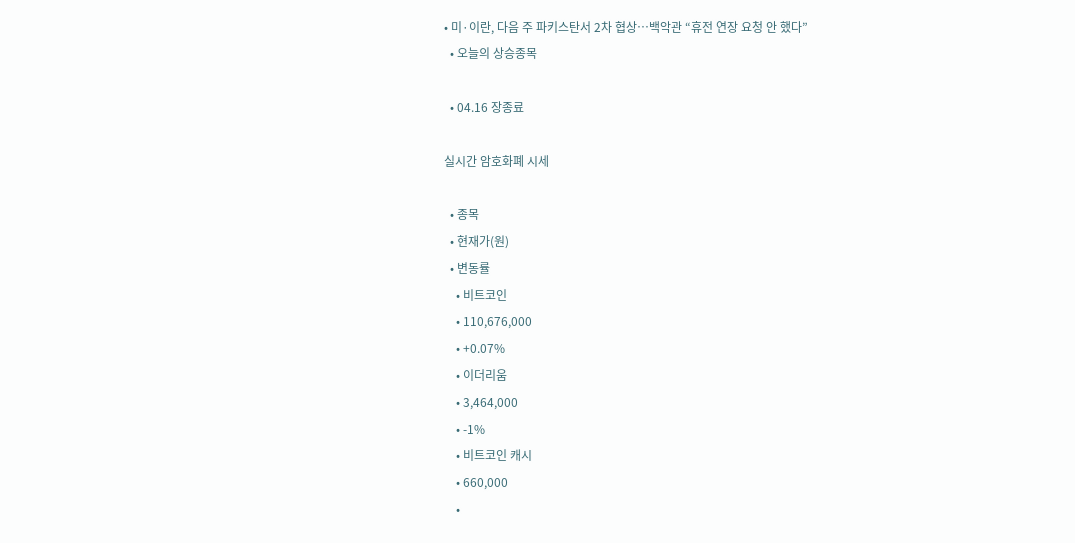• 미·이란, 다음 주 파키스탄서 2차 협상…백악관 “휴전 연장 요청 안 했다”
  • 오늘의 상승종목

  • 04.16 장종료

실시간 암호화폐 시세

  • 종목
  • 현재가(원)
  • 변동률
    • 비트코인
    • 110,676,000
    • +0.07%
    • 이더리움
    • 3,464,000
    • -1%
    • 비트코인 캐시
    • 660,000
    •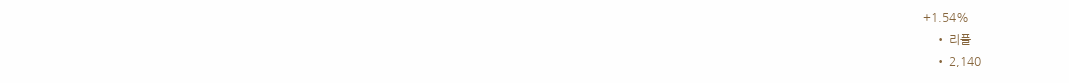+1.54%
    • 리플
    • 2,140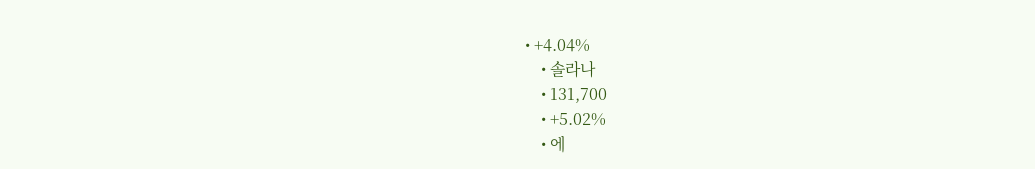• +4.04%
    • 솔라나
    • 131,700
    • +5.02%
    • 에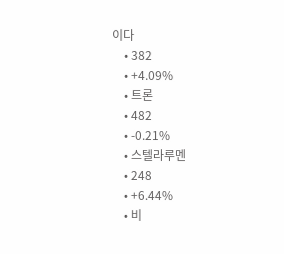이다
    • 382
    • +4.09%
    • 트론
    • 482
    • -0.21%
    • 스텔라루멘
    • 248
    • +6.44%
    • 비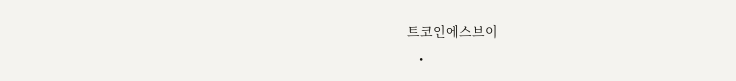트코인에스브이
    •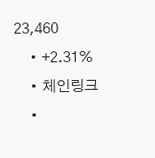23,460
    • +2.31%
    • 체인링크
    •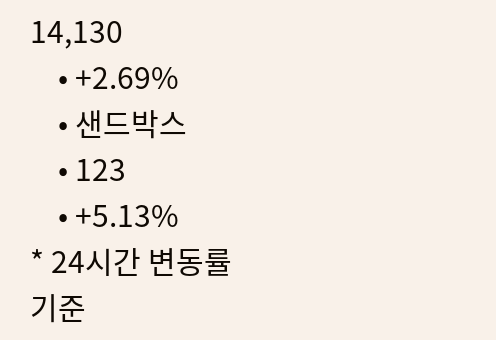14,130
    • +2.69%
    • 샌드박스
    • 123
    • +5.13%
* 24시간 변동률 기준